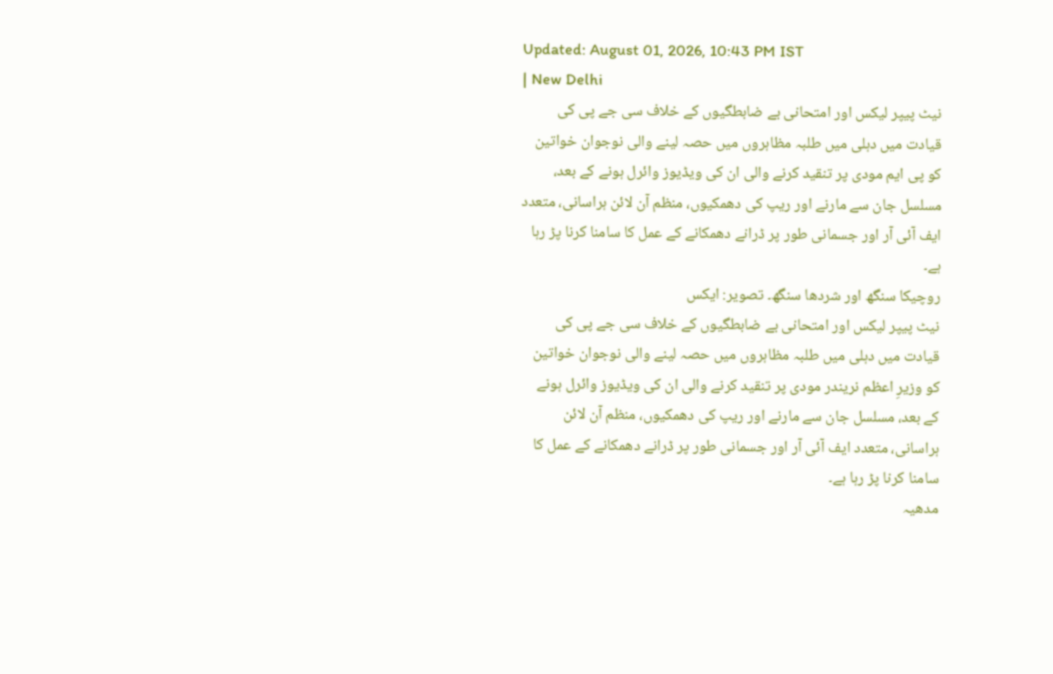Updated: August 01, 2026, 10:43 PM IST
| New Delhi
نیٹ پیپر لیکس اور امتحانی بے ضابطگیوں کے خلاف سی جے پی کی قیادت میں دہلی میں طلبہ مظاہروں میں حصہ لینے والی نوجوان خواتین کو پی ایم مودی پر تنقید کرنے والی ان کی ویڈیوز وائرل ہونے کے بعد، مسلسل جان سے مارنے اور ریپ کی دھمکیوں، منظم آن لائن ہراسانی، متعدد ایف آئی آر اور جسمانی طور پر ڈرانے دھمکانے کے عمل کا سامنا کرنا پڑ رہا ہے۔
روچیکا سنگھ اور شردھا سنگھ۔ تصویر: ایکس
نیٹ پیپر لیکس اور امتحانی بے ضابطگیوں کے خلاف سی جے پی کی قیادت میں دہلی میں طلبہ مظاہروں میں حصہ لینے والی نوجوان خواتین کو وزیرِ اعظم نریندر مودی پر تنقید کرنے والی ان کی ویڈیوز وائرل ہونے کے بعد، مسلسل جان سے مارنے اور ریپ کی دھمکیوں، منظم آن لائن ہراسانی، متعدد ایف آئی آر اور جسمانی طور پر ڈرانے دھمکانے کے عمل کا سامنا کرنا پڑ رہا ہے۔
مدھیہ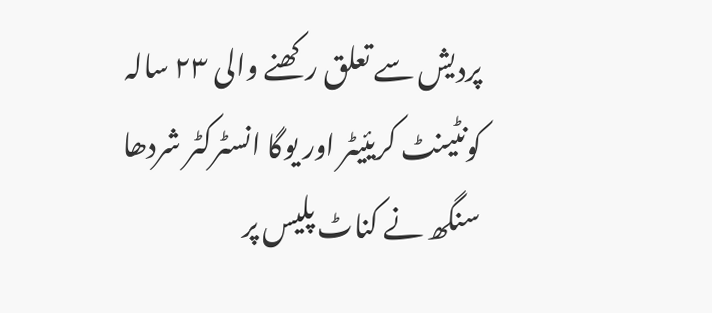پردیش سے تعلق رکھنے والی ۲۳ سالہ کونٹینٹ کریئیٹر اور یوگا انسٹرکٹر شردھا سنگھ نے کناٹ پلیس پر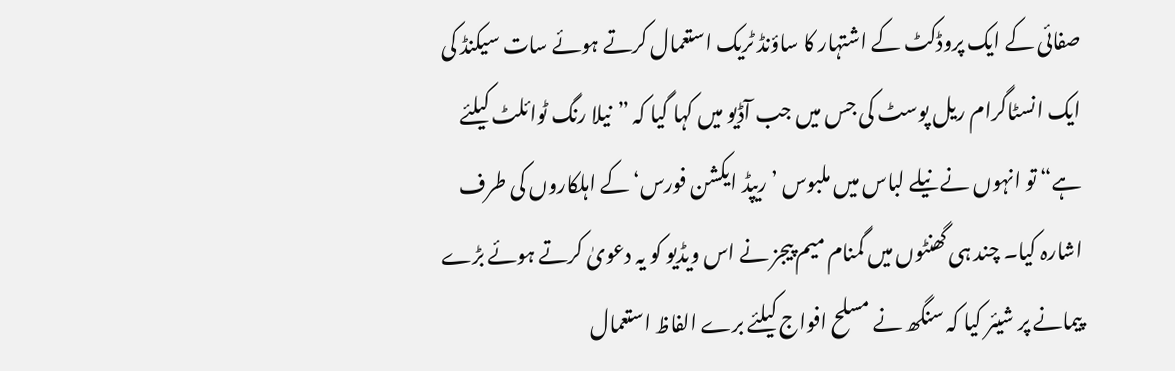صفائی کے ایک پروڈکٹ کے اشتہار کا ساؤنڈ ٹریک استعمال کرتے ہوئے سات سیکنڈ کی ایک انسٹاگرام ریل پوسٹ کی جس میں جب آڈیو میں کہا گیا کہ ”نیلا رنگ ٹوائلٹ کیلئے ہے“ تو انہوں نے نیلے لباس میں ملبوس ’ریپڈ ایکشن فورس‘ کے اہلکاروں کی طرف اشارہ کیا۔ چند ہی گھنٹوں میں گمنام میم پیجز نے اس ویڈیو کو یہ دعویٰ کرتے ہوئے بڑے پیمانے پر شیئر کیا کہ سنگھ نے مسلح افواج کیلئے برے الفاظ استعمال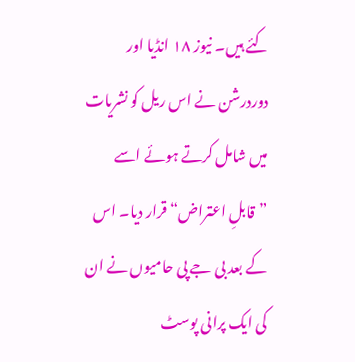کئے ہیں۔ نیوز ۱۸ انڈیا اور دوردرشن نے اس ریل کو نشریات میں شامل کرتے ہوئے اسے ”قابلِ اعتراض“ قرار دیا۔ اس کے بعد بی جے پی حامیوں نے ان کی ایک پرانی پوسٹ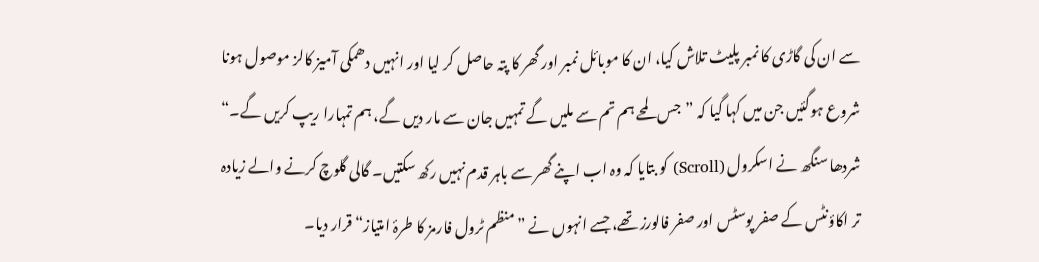سے ان کی گاڑی کا نمبر پلیٹ تلاش کیا، ان کا موبائل نمبر اور گھر کا پتہ حاصل کر لیا اور انہیں دھمکی آمیز کالز موصول ہونا شروع ہوگئیں جن میں کہا گیا کہ ”جس لمحے ہم تم سے ملیں گے تمہیں جان سے مار دیں گے، ہم تمہارا ریپ کریں گے۔“ شردھا سنگھ نے اسکرول (Scroll) کو بتایا کہ وہ اب اپنے گھر سے باہر قدم نہیں رکھ سکتیں۔ گالی گلوچ کرنے والے زیادہ تر اکاؤنٹس کے صفر پوسٹس اور صفر فالورز تھے، جسے انہوں نے ”منظم ٹرول فارمز کا طرۂ امتیاز“ قرار دیا۔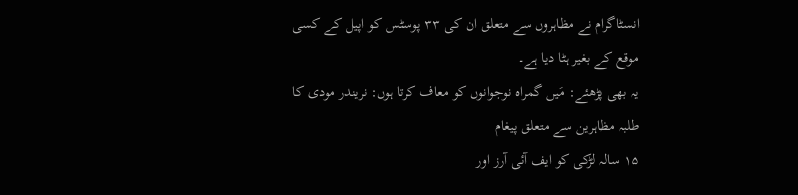انسٹاگرام نے مظاہروں سے متعلق ان کی ۳۳ پوسٹس کو اپیل کے کسی موقع کے بغیر ہٹا دیا ہے۔
یہ بھی پڑھئے: مَیں گمراہ نوجوانوں کو معاف کرتا ہوں: نریندر مودی کا طلبہ مظاہرین سے متعلق پیغام
۱۵ سالہ لڑکی کو ایف آئی آرز اور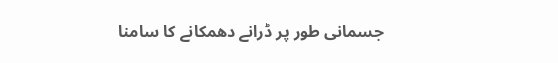جسمانی طور پر ڈرانے دھمکانے کا سامنا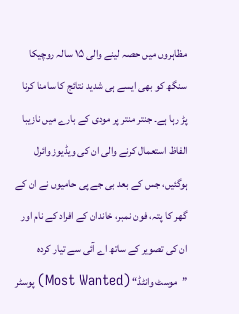مظاہروں میں حصہ لینے والی ۱۵ سالہ روچیکا سنگھ کو بھی ایسے ہی شدید نتائج کا سامنا کرنا پڑ رہا ہے۔ جنتر منتر پر مودی کے بارے میں نازیبا الفاظ استعمال کرنے والی ان کی ویڈیوز وائرل ہوگئیں، جس کے بعد بی جے پی حامیوں نے ان کے گھر کا پتہ، فون نمبر، خاندان کے افراد کے نام اور ان کی تصویر کے ساتھ اے آئی سے تیار کردہ ”موسٹ وانٹڈ“ (Most Wanted) پوسٹر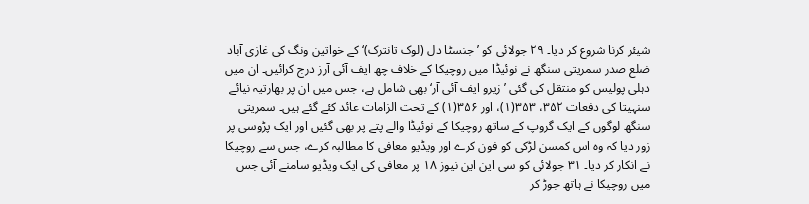شیئر کرنا شروع کر دیا۔ ۲۹ جولائی کو ’جنسٹا دل (لوک تانترک)‘ کے خواتین ونگ کی غازی آباد ضلع صدر سمریتی سنگھ نے نوئیڈا میں روچیکا کے خلاف چھ ایف آئی آرز درج کرائیں۔ ان میں دہلی پولیس کو منتقل کی گئی ’زیرو ایف آئی آر‘ بھی شامل ہے، جس میں ان پر بھارتیہ نیائے سنہیتا کی دفعات ۳۵۲، ۳۵۳(۱)، اور ۳۵۶(۱) کے تحت الزامات عائد کئے گئے ہیں۔ سمریتی سنگھ لوگوں کے ایک گروپ کے ساتھ روچیکا کے نوئیڈا والے پتے پر بھی گئیں اور ایک پڑوسی پر زور دیا کہ وہ اس کمسن لڑکی کو فون کرے اور ویڈیو معافی کا مطالبہ کرے، جس سے روچیکا نے انکار کر دیا۔ ۳۱ جولائی کو سی این این نیوز ۱۸ پر معافی کی ایک ویڈیو سامنے آئی جس میں روچیکا نے ہاتھ جوڑ کر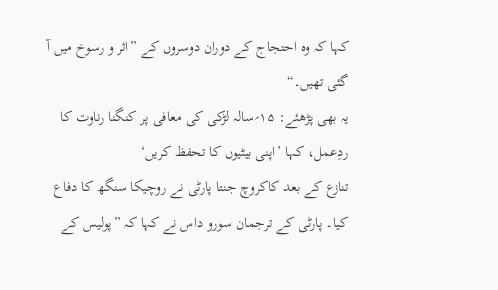کہا کہ وہ احتجاج کے دوران دوسروں کے ”اثر و رسوخ میں آ گئی تھیں۔“
یہ بھی پڑھئے: ۱۵؍سالہ لڑکی کی معافی پر کنگنا رناوت کا ردِعمل، کہا ’اپنی بیٹیوں کا تحفظ کریں‘
تنازع کے بعد کاکروچ جنتا پارٹی نے روچیکا سنگھ کا دفاع کیا۔ پارٹی کے ترجمان سورو داس نے کہا کہ ”پولیس کے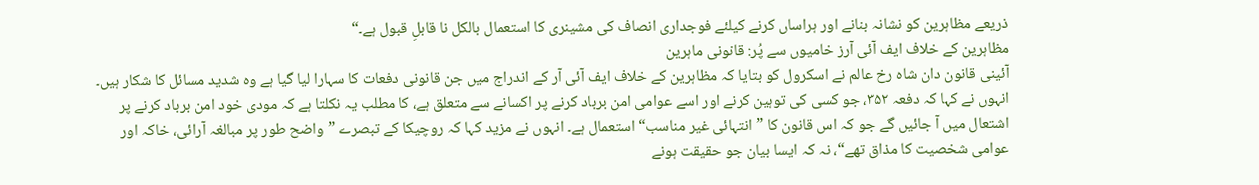ذریعے مظاہرین کو نشانہ بنانے اور ہراساں کرنے کیلئے فوجداری انصاف کی مشینری کا استعمال بالکل نا قابلِ قبول ہے۔“
مظاہرین کے خلاف ایف آئی آرز خامیوں سے پُر: قانونی ماہرین
آئینی قانون دان شاہ رخ عالم نے اسکرول کو بتایا کہ مظاہرین کے خلاف ایف آئی آر کے اندراج میں جن قانونی دفعات کا سہارا لیا گیا ہے وہ شدید مسائل کا شکار ہیں۔ انہوں نے کہا کہ دفعہ ۳۵۲، جو کسی کی توہین کرنے اور اسے عوامی امن برباد کرنے پر اکسانے سے متعلق ہے، کا مطلب یہ نکلتا ہے کہ مودی خود امن برباد کرنے پر اشتعال میں آ جائیں گے جو کہ اس قانون کا ”انتہائی غیر مناسب“ استعمال ہے۔ انہوں نے مزید کہا کہ روچیکا کے تبصرے ”واضح طور پر مبالغہ آرائی، خاکہ اور عوامی شخصیت کا مذاق تھے“، نہ کہ ایسا بیان جو حقیقت ہونے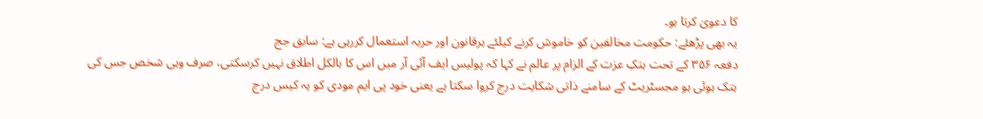کا دعویٰ کرتا ہو۔
یہ بھی پڑھئے: حکومت مخالفین کو خاموش کرنے کیلئے ہرقانون اور حربہ استعمال کررہی ہے: سابق جج
دفعہ ۳۵۶ کے تحت ہتکِ عزت کے الزام پر عالم نے کہا کہ پولیس ایف آئی آر میں اس کا بالکل اطلاق نہیں کرسکتی، صرف وہی شخص جس کی ہتک ہوئی ہو مجسٹریٹ کے سامنے ذاتی شکایت درج کروا سکتا ہے یعنی خود پی ایم مودی کو یہ کیس درج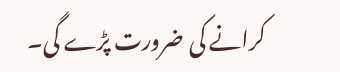کرانے کی ضرورت پڑے گی۔